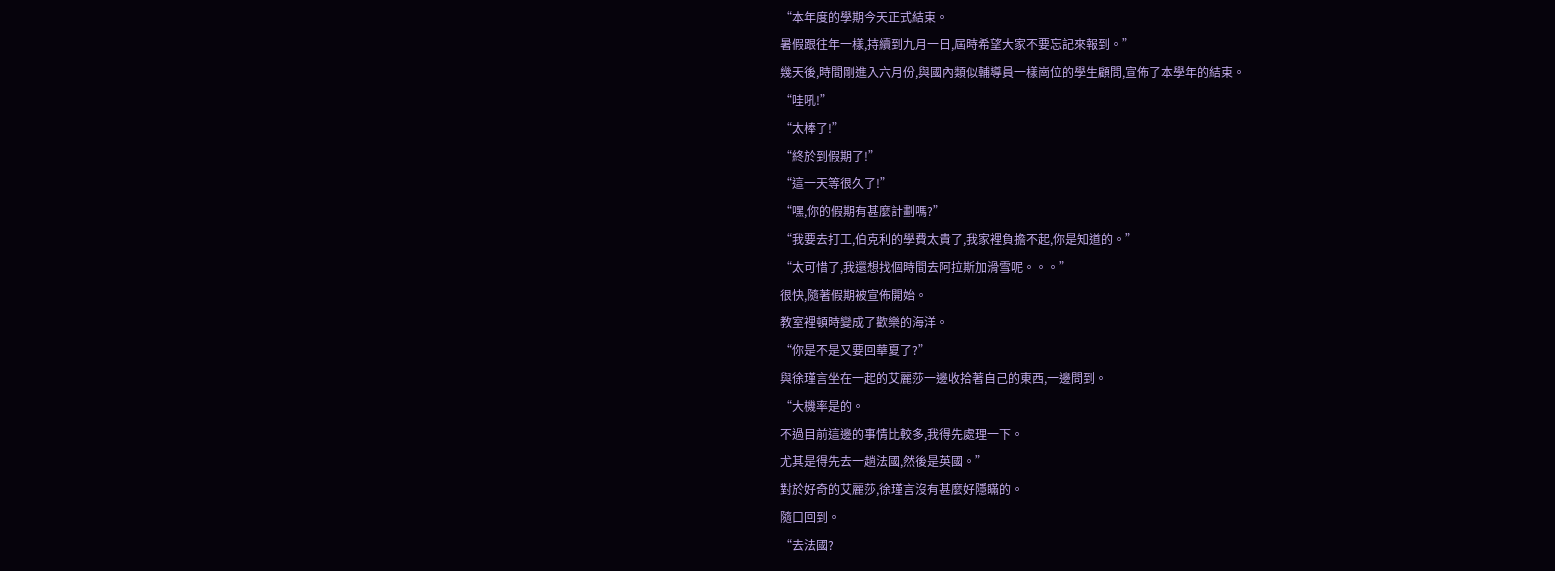“本年度的學期今天正式結束。
暑假跟往年一樣,持續到九月一日,屆時希望大家不要忘記來報到。”
幾天後,時間剛進入六月份,與國內類似輔導員一樣崗位的學生顧問,宣佈了本學年的結束。
“哇吼!”
“太棒了!”
“終於到假期了!”
“這一天等很久了!”
“嘿,你的假期有甚麼計劃嗎?”
“我要去打工,伯克利的學費太貴了,我家裡負擔不起,你是知道的。”
“太可惜了,我還想找個時間去阿拉斯加滑雪呢。。。”
很快,隨著假期被宣佈開始。
教室裡頓時變成了歡樂的海洋。
“你是不是又要回華夏了?”
與徐瑾言坐在一起的艾麗莎一邊收拾著自己的東西,一邊問到。
“大機率是的。
不過目前這邊的事情比較多,我得先處理一下。
尤其是得先去一趟法國,然後是英國。”
對於好奇的艾麗莎,徐瑾言沒有甚麼好隱瞞的。
隨口回到。
“去法國?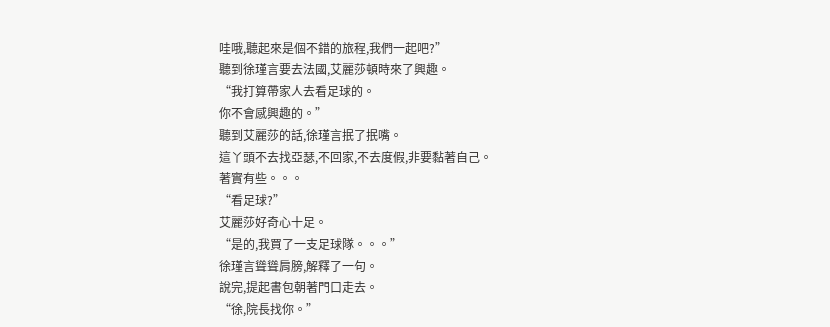哇哦,聽起來是個不錯的旅程,我們一起吧?”
聽到徐瑾言要去法國,艾麗莎頓時來了興趣。
“我打算帶家人去看足球的。
你不會感興趣的。”
聽到艾麗莎的話,徐瑾言抿了抿嘴。
這丫頭不去找亞瑟,不回家,不去度假,非要黏著自己。
著實有些。。。
“看足球?”
艾麗莎好奇心十足。
“是的,我買了一支足球隊。。。”
徐瑾言聳聳肩膀,解釋了一句。
說完,提起書包朝著門口走去。
“徐,院長找你。”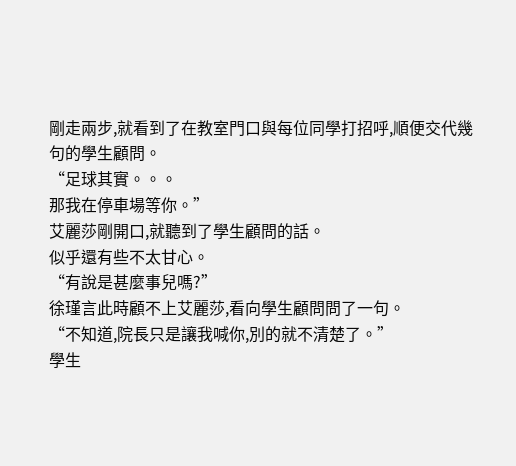剛走兩步,就看到了在教室門口與每位同學打招呼,順便交代幾句的學生顧問。
“足球其實。。。
那我在停車場等你。”
艾麗莎剛開口,就聽到了學生顧問的話。
似乎還有些不太甘心。
“有說是甚麼事兒嗎?”
徐瑾言此時顧不上艾麗莎,看向學生顧問問了一句。
“不知道,院長只是讓我喊你,別的就不清楚了。”
學生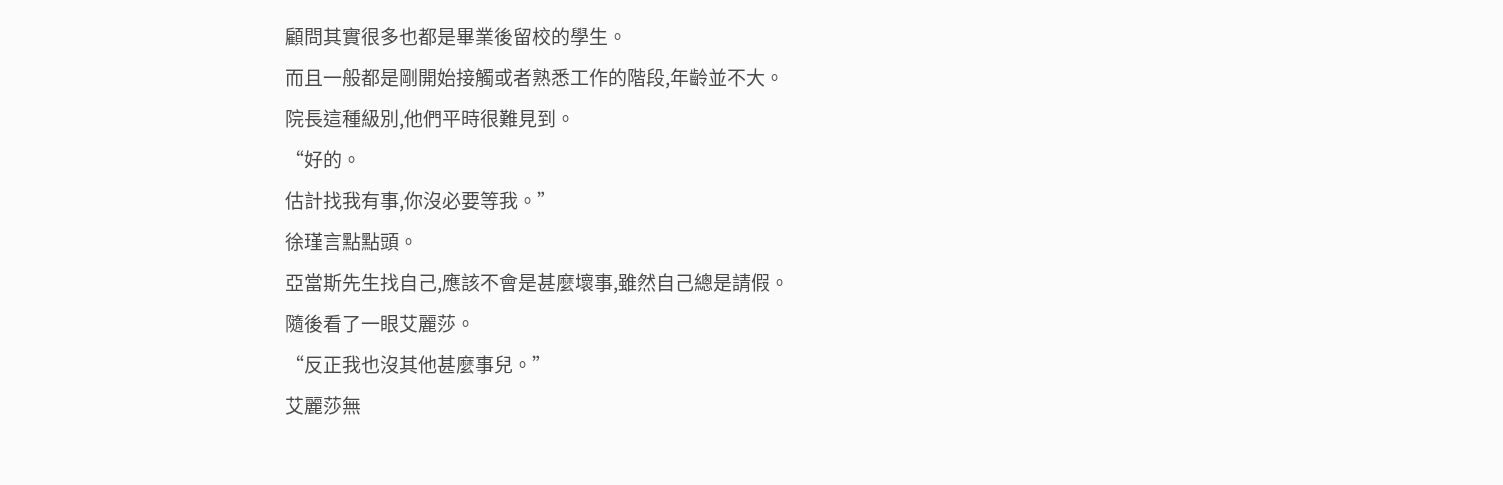顧問其實很多也都是畢業後留校的學生。
而且一般都是剛開始接觸或者熟悉工作的階段,年齡並不大。
院長這種級別,他們平時很難見到。
“好的。
估計找我有事,你沒必要等我。”
徐瑾言點點頭。
亞當斯先生找自己,應該不會是甚麼壞事,雖然自己總是請假。
隨後看了一眼艾麗莎。
“反正我也沒其他甚麼事兒。”
艾麗莎無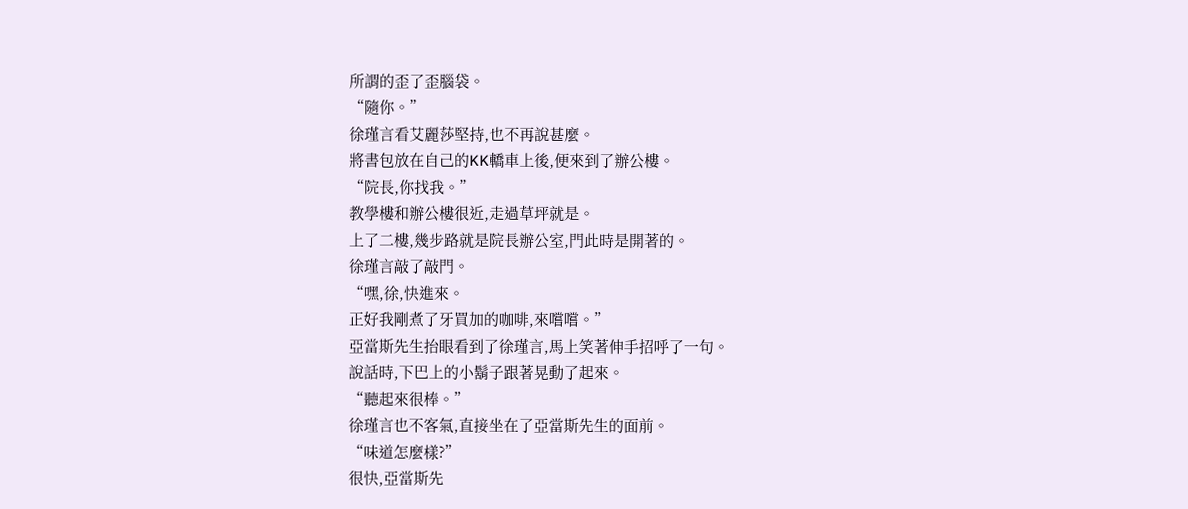所謂的歪了歪腦袋。
“隨你。”
徐瑾言看艾麗莎堅持,也不再說甚麼。
將書包放在自己的KK轎車上後,便來到了辦公樓。
“院長,你找我。”
教學樓和辦公樓很近,走過草坪就是。
上了二樓,幾步路就是院長辦公室,門此時是開著的。
徐瑾言敲了敲門。
“嘿,徐,快進來。
正好我剛煮了牙買加的咖啡,來嚐嚐。”
亞當斯先生抬眼看到了徐瑾言,馬上笑著伸手招呼了一句。
說話時,下巴上的小鬍子跟著晃動了起來。
“聽起來很棒。”
徐瑾言也不客氣,直接坐在了亞當斯先生的面前。
“味道怎麼樣?”
很快,亞當斯先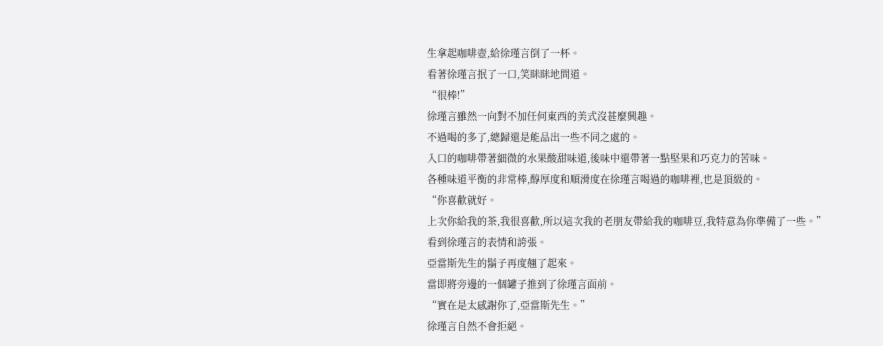生拿起咖啡壺,給徐瑾言倒了一杯。
看著徐瑾言抿了一口,笑眯眯地問道。
“很棒!”
徐瑾言雖然一向對不加任何東西的美式沒甚麼興趣。
不過喝的多了,總歸還是能品出一些不同之處的。
入口的咖啡帶著細微的水果酸甜味道,後味中還帶著一點堅果和巧克力的苦味。
各種味道平衡的非常棒,醇厚度和順滑度在徐瑾言喝過的咖啡裡,也是頂級的。
“你喜歡就好。
上次你給我的茶,我很喜歡,所以這次我的老朋友帶給我的咖啡豆,我特意為你準備了一些。”
看到徐瑾言的表情和誇張。
亞當斯先生的鬍子再度翹了起來。
當即將旁邊的一個罐子推到了徐瑾言面前。
“實在是太感謝你了,亞當斯先生。”
徐瑾言自然不會拒絕。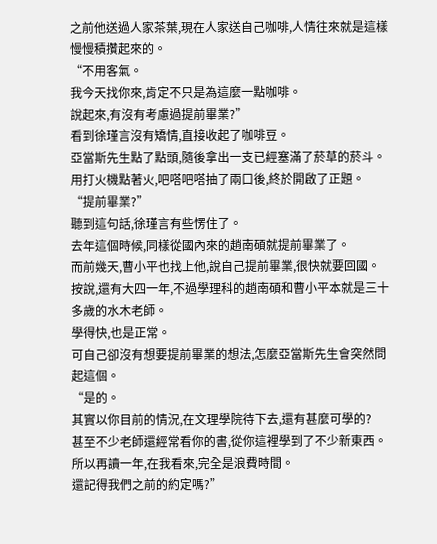之前他送過人家茶葉,現在人家送自己咖啡,人情往來就是這樣慢慢積攢起來的。
“不用客氣。
我今天找你來,肯定不只是為這麼一點咖啡。
說起來,有沒有考慮過提前畢業?”
看到徐瑾言沒有矯情,直接收起了咖啡豆。
亞當斯先生點了點頭,隨後拿出一支已經塞滿了菸草的菸斗。
用打火機點著火,吧嗒吧嗒抽了兩口後,終於開啟了正題。
“提前畢業?”
聽到這句話,徐瑾言有些愣住了。
去年這個時候,同樣從國內來的趙南碩就提前畢業了。
而前幾天,曹小平也找上他,說自己提前畢業,很快就要回國。
按說,還有大四一年,不過學理科的趙南碩和曹小平本就是三十多歲的水木老師。
學得快,也是正常。
可自己卻沒有想要提前畢業的想法,怎麼亞當斯先生會突然問起這個。
“是的。
其實以你目前的情況,在文理學院待下去,還有甚麼可學的?
甚至不少老師還經常看你的書,從你這裡學到了不少新東西。
所以再讀一年,在我看來,完全是浪費時間。
還記得我們之前的約定嗎?”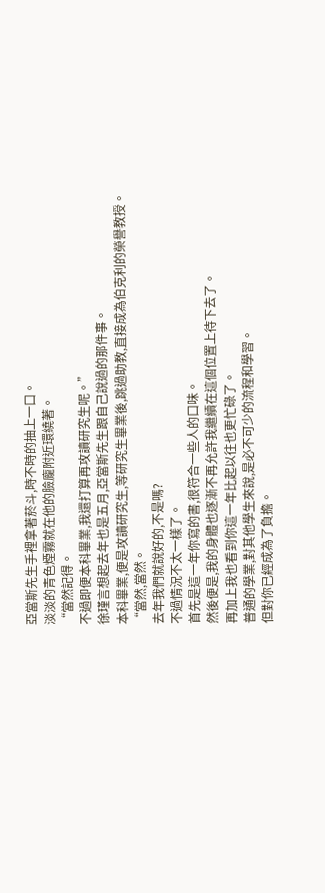亞當斯先生手裡拿著菸斗,時不時的抽上一口。
淡淡的青色煙霧就在他的臉龐附近環繞著。
“當然記得。
不過即便本科畢業,我還打算再攻讀研究生呢。”
徐瑾言想起去年也是五月,亞當斯先生跟自己說過的那件事。
本科畢業,便是攻讀研究生,等研究生畢業後,跳過助教,直接成為伯克利的榮譽教授。
“當然,當然。
去年我們就說好的,不是嗎?
不過情況不太一樣了。
首先是這一年你寫的書,很符合一些人的口味。
然後便是,我的身體也逐漸不再允許我繼續在這個位置上待下去了。
再加上我也看到你這一年比起以往也更忙碌了。
普通的學業,對其他學生來說,是必不可少的流程和學習。
但對你已經成為了負擔。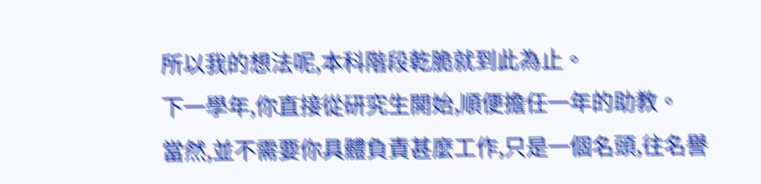所以我的想法呢,本科階段乾脆就到此為止。
下一學年,你直接從研究生開始,順便擔任一年的助教。
當然,並不需要你具體負責甚麼工作,只是一個名頭,往名譽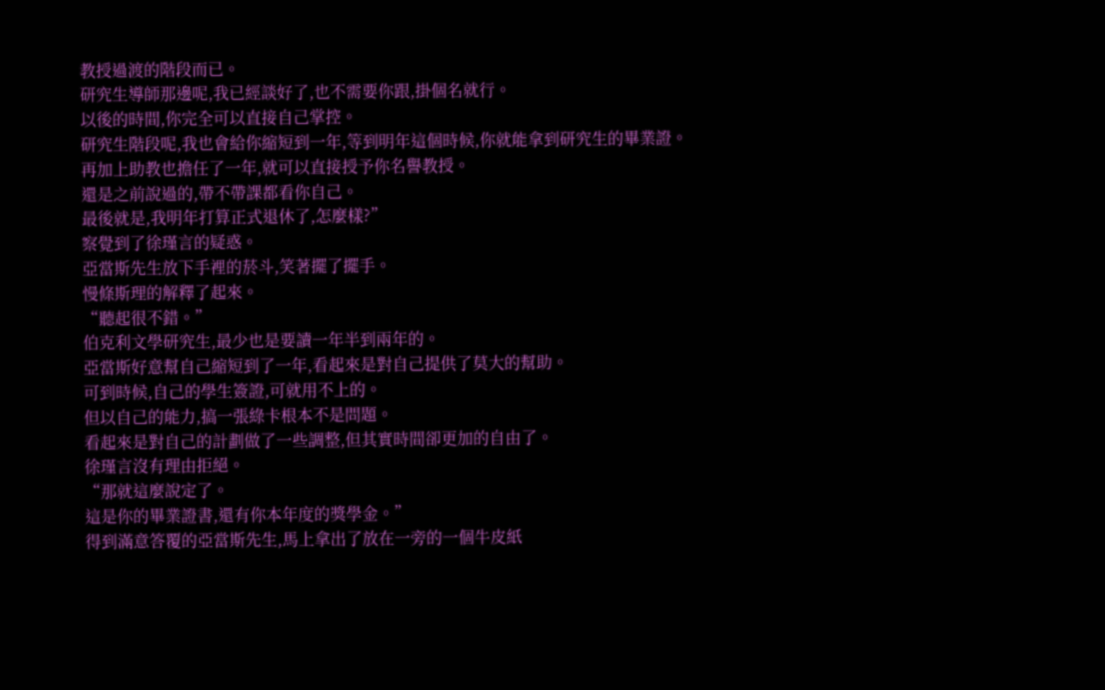教授過渡的階段而已。
研究生導師那邊呢,我已經談好了,也不需要你跟,掛個名就行。
以後的時間,你完全可以直接自己掌控。
研究生階段呢,我也會給你縮短到一年,等到明年這個時候,你就能拿到研究生的畢業證。
再加上助教也擔任了一年,就可以直接授予你名譽教授。
還是之前說過的,帶不帶課都看你自己。
最後就是,我明年打算正式退休了,怎麼樣?”
察覺到了徐瑾言的疑惑。
亞當斯先生放下手裡的菸斗,笑著擺了擺手。
慢條斯理的解釋了起來。
“聽起很不錯。”
伯克利文學研究生,最少也是要讀一年半到兩年的。
亞當斯好意幫自己縮短到了一年,看起來是對自己提供了莫大的幫助。
可到時候,自己的學生簽證,可就用不上的。
但以自己的能力,搞一張綠卡根本不是問題。
看起來是對自己的計劃做了一些調整,但其實時間卻更加的自由了。
徐瑾言沒有理由拒絕。
“那就這麼說定了。
這是你的畢業證書,還有你本年度的獎學金。”
得到滿意答覆的亞當斯先生,馬上拿出了放在一旁的一個牛皮紙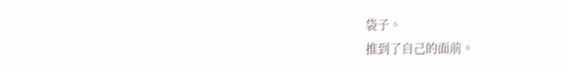袋子。
推到了自己的面前。